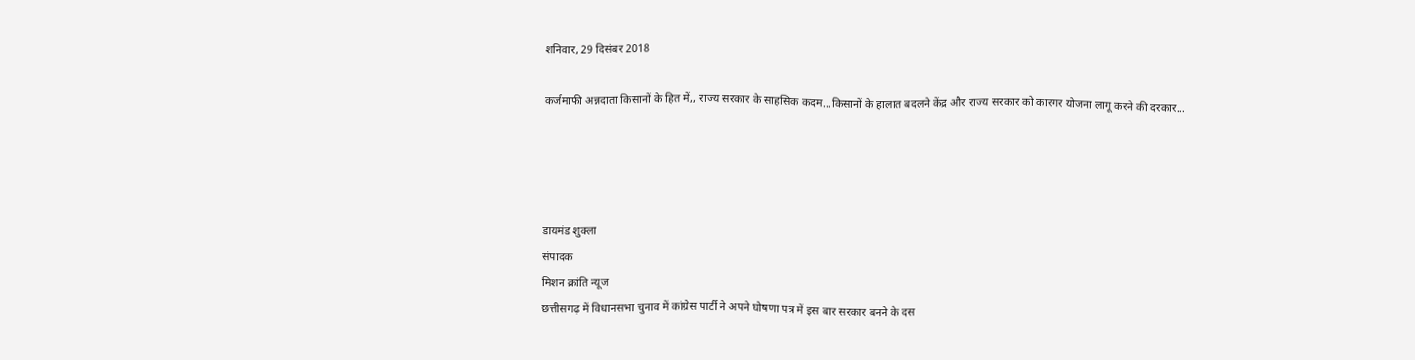शनिवार, 29 दिसंबर 2018

कर्जमाफी अन्नदाता किसानों के हित में,, राज्य सरकार के साहसिक कदम...किसानों के हालात बदलने केंद्र और राज्य सरकार को कारगर योजना लागू करने की दरकार...




डायमंड शुक्ला
संपादक
मिशन क्रांति न्यूज
छत्तीसगढ़ में विधानसभा चुनाव में कांग्रेस पार्टी ने अपने घोषणा पत्र में इस बार सरकार बनने के दस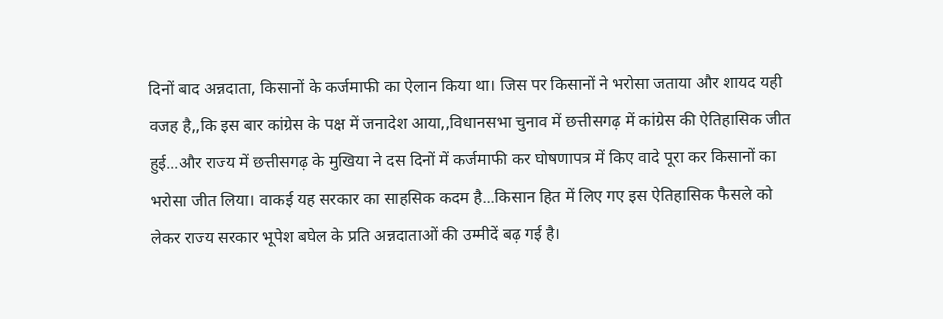दिनों बाद अन्नदाता, किसानों के कर्जमाफी का ऐलान किया था। जिस पर किसानों ने भरोसा जताया और शायद यही वजह है,,कि इस बार कांग्रेस के पक्ष में जनादेश आया,,विधानसभा चुनाव में छत्तीसगढ़ में कांग्रेस की ऐतिहासिक जीत हुई...और राज्य में छत्तीसगढ़ के मुखिया ने दस दिनों में कर्जमाफी कर घोषणापत्र में किए वादे पूरा कर किसानों का भरोसा जीत लिया। वाकई यह सरकार का साहसिक कदम है...किसान हित में लिए गए इस ऐतिहासिक फैसले को लेकर राज्य सरकार भूपेश बघेल के प्रति अन्नदाताओं की उम्मीदें बढ़ गई है।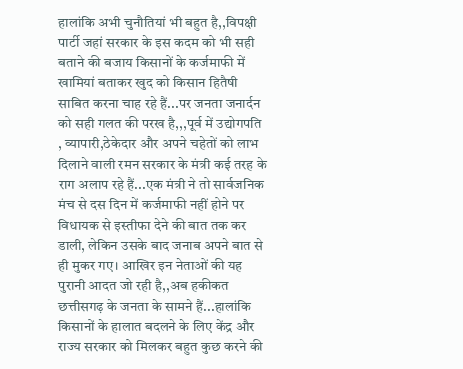हालांकि अभी चुनौतियां भी बहुत है,,विपक्षी पार्टी जहां सरकार के इस कदम को भी सही बताने की बजाय किसानों के कर्जमाफी में खामियां बताकर खुद को किसान हितैषी साबित करना चाह रहे हैं...पर जनता जनार्दन को सही गलत की परख है,,,पूर्व में उद्योगपति , व्यापारी,ठेकेदार और अपने चहेतों को लाभ दिलाने वाली रमन सरकार के मंत्री कई तरह के राग अलाप रहे हैं...एक मंत्री ने तो सार्वजनिक मंच से दस दिन में कर्जमाफी नहीं होने पर विधायक से इस्तीफा देने की बात तक कर डाली, लेकिन उसके बाद जनाब अपने बात से ही मुकर गए। आखिर इन नेताओं की यह पुरानी आदत जो रही है,,अब हकीकत छत्तीसगढ़ के जनता के सामने हैं...हालांकि किसानों के हालात बदलने के लिए केंद्र और राज्य सरकार को मिलकर बहुत कुछ करने की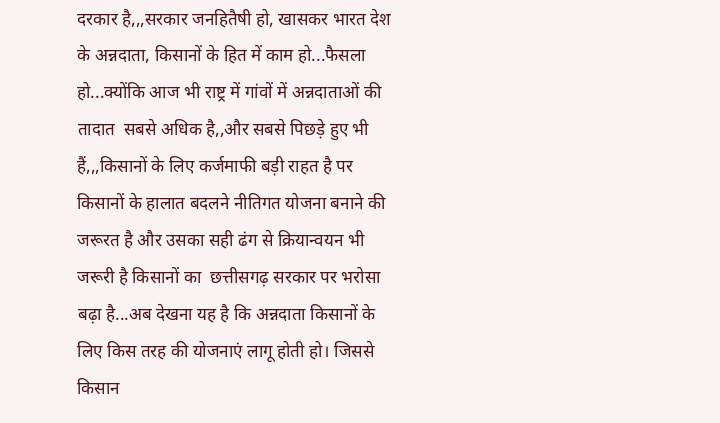दरकार है,,,सरकार जनहितैषी हो, खासकर भारत देश के अन्नदाता, किसानों के हित में काम हो...फैसला हो...क्योंकि आज भी राष्ट्र में गांवों में अन्नदाताओं की तादात  सबसे अधिक है,,और सबसे पिछड़े हुए भी हैं,,,किसानों के लिए कर्जमाफी बड़ी राहत है पर किसानों के हालात बदलने नीतिगत योजना बनाने की जरूरत है और उसका सही ढंग से क्रियान्वयन भी जरूरी है किसानों का  छत्तीसगढ़ सरकार पर भरोसा बढ़ा है...अब देखना यह है कि अन्नदाता किसानों के लिए किस तरह की योजनाएं लागू होती हो। जिससे किसान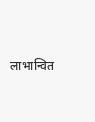लाभान्वित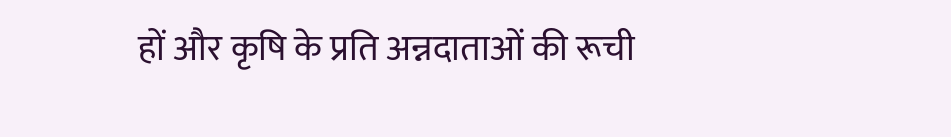हों और कृषि के प्रति अन्नदाताओं की रूची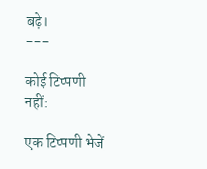बढ़े।
---

कोई टिप्पणी नहीं:

एक टिप्पणी भेजें